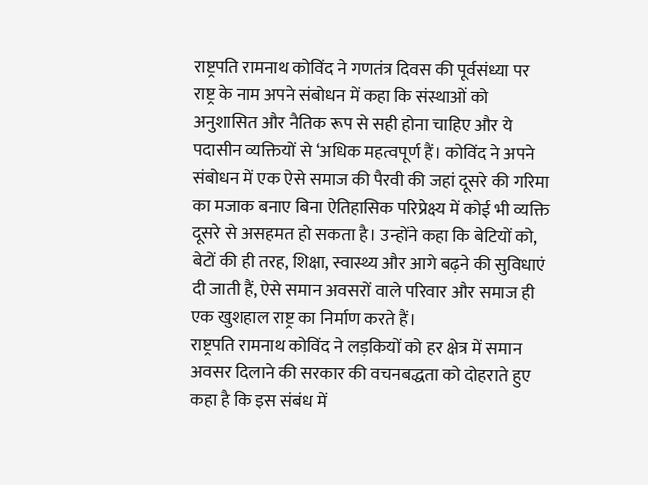राष्ट्रपति रामनाथ कोविंद ने गणतंत्र दिवस की पूर्वसंध्या पर राष्ट्र के नाम अपने संबोधन में कहा कि संस्थाओं को अनुशासित और नैतिक रूप से सही होना चाहिए और ये पदासीन व्यक्तियों से ‘अधिक महत्वपूर्ण हैं। कोविंद ने अपने संबोधन में एक ऐसे समाज की पैरवी की जहां दूसरे की गरिमा का मजाक बनाए बिना ऐतिहासिक परिप्रेक्ष्य में कोई भी व्यक्ति दूसरे से असहमत हो सकता है। उन्होंने कहा कि बेटियों को, बेटों की ही तरह, शिक्षा, स्वास्थ्य और आगे बढ़ने की सुविधाएं दी जाती हैं, ऐसे समान अवसरों वाले परिवार और समाज ही एक खुशहाल राष्ट्र का निर्माण करते हैं।
राष्ट्रपति रामनाथ कोविंद ने लड़कियों को हर क्षेत्र में समान अवसर दिलाने की सरकार की वचनबद्धता को दोहराते हुए कहा है कि इस संबंध में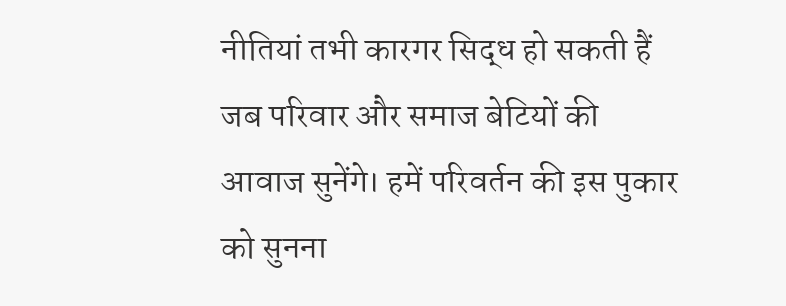नीतियां तभी कारगर सिद्ध हो सकती हैं जब परिवार और समाज बेटियों की आवाज सुनेंगे। हमें परिवर्तन की इस पुकार को सुनना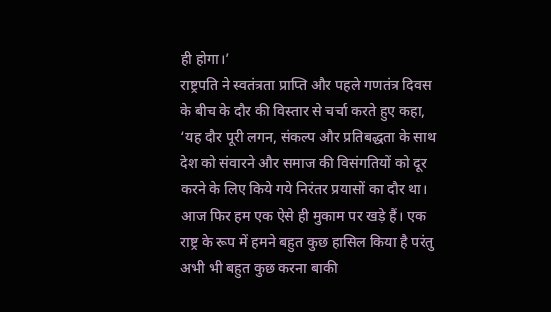ही होगा।’
राष्ट्रपति ने स्वतंत्रता प्राप्ति और पहले गणतंत्र दिवस के बीच के दौर की विस्तार से चर्चा करते हुए कहा, ‘यह दौर पूरी लगन, संकल्प और प्रतिबद्धता के साथ देश को संवारने और समाज की विसंगतियों को दूर करने के लिए किये गये निरंतर प्रयासों का दौर था। आज फिर हम एक ऐसे ही मुकाम पर खड़े हैं। एक राष्ट्र के रूप में हमने बहुत कुछ हासिल किया है परंतु अभी भी बहुत कुछ करना बाकी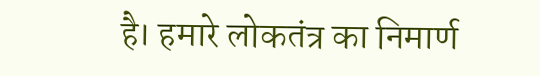है। हमारे लोकतंत्र का निमार्ण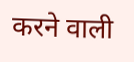करने वाली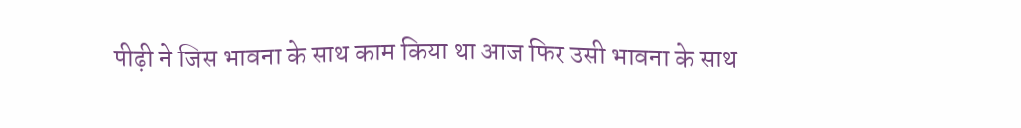पीढ़ी ने जिस भावना के साथ काम किया था आज फिर उसी भावना के साथ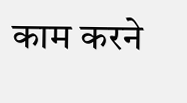काम करने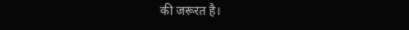की जरूरत है।